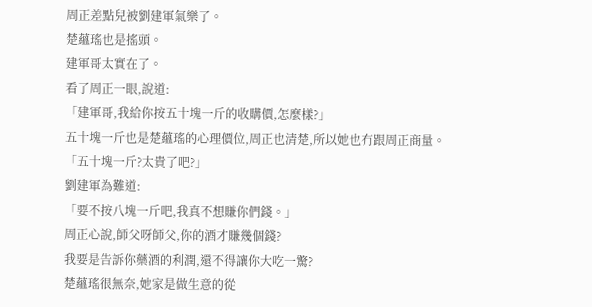周正差點兒被劉建軍氣樂了。
楚蘊瑤也是搖頭。
建軍哥太實在了。
看了周正一眼,說道:
「建軍哥,我給你按五十塊一斤的收購價,怎麼樣?」
五十塊一斤也是楚蘊瑤的心理價位,周正也清楚,所以她也冇跟周正商量。
「五十塊一斤?太貴了吧?」
劉建軍為難道:
「要不按八塊一斤吧,我真不想賺你們錢。」
周正心說,師父呀師父,你的酒才賺幾個錢?
我要是告訴你藥酒的利潤,還不得讓你大吃一驚?
楚蘊瑤很無奈,她家是做生意的從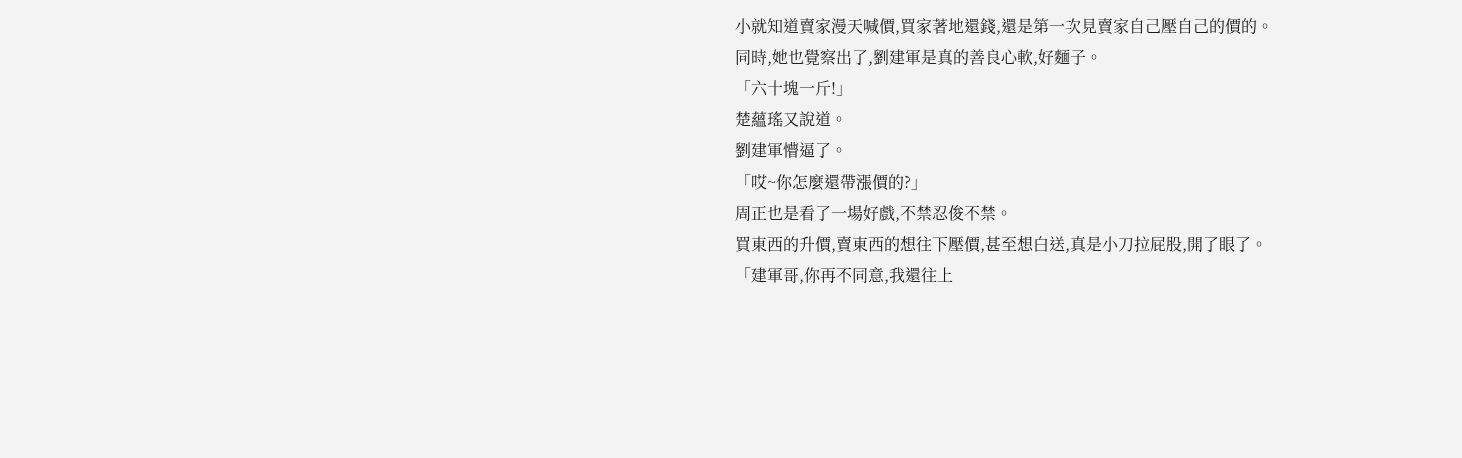小就知道賣家漫天喊價,買家著地還錢,還是第一次見賣家自己壓自己的價的。
同時,她也覺察出了,劉建軍是真的善良心軟,好麵子。
「六十塊一斤!」
楚蘊瑤又說道。
劉建軍懵逼了。
「哎~你怎麼還帶漲價的?」
周正也是看了一場好戲,不禁忍俊不禁。
買東西的升價,賣東西的想往下壓價,甚至想白送,真是小刀拉屁股,開了眼了。
「建軍哥,你再不同意,我還往上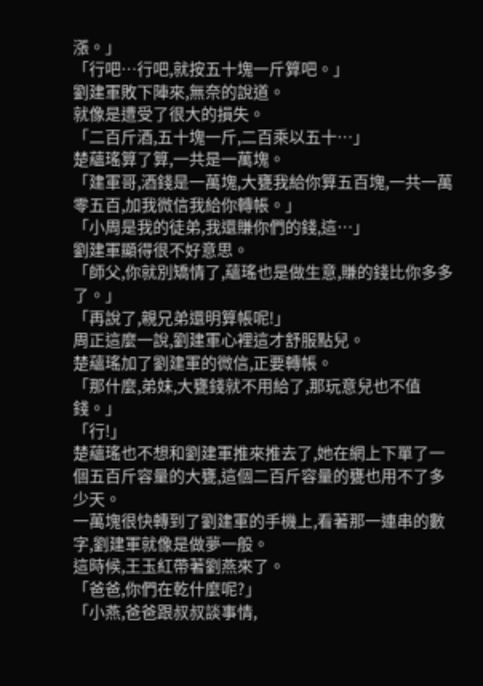漲。」
「行吧…行吧,就按五十塊一斤算吧。」
劉建軍敗下陣來,無奈的說道。
就像是遭受了很大的損失。
「二百斤酒,五十塊一斤,二百乘以五十…」
楚蘊瑤算了算,一共是一萬塊。
「建軍哥,酒錢是一萬塊,大甕我給你算五百塊,一共一萬零五百,加我微信我給你轉帳。」
「小周是我的徒弟,我還賺你們的錢,這…」
劉建軍顯得很不好意思。
「師父,你就別矯情了,蘊瑤也是做生意,賺的錢比你多多了。」
「再說了,親兄弟還明算帳呢!」
周正這麼一說,劉建軍心裡這才舒服點兒。
楚蘊瑤加了劉建軍的微信,正要轉帳。
「那什麼,弟妹,大甕錢就不用給了,那玩意兒也不值錢。」
「行!」
楚蘊瑤也不想和劉建軍推來推去了,她在網上下單了一個五百斤容量的大甕,這個二百斤容量的甕也用不了多少天。
一萬塊很快轉到了劉建軍的手機上,看著那一連串的數字,劉建軍就像是做夢一般。
這時候,王玉紅帶著劉燕來了。
「爸爸,你們在乾什麼呢?」
「小燕,爸爸跟叔叔談事情,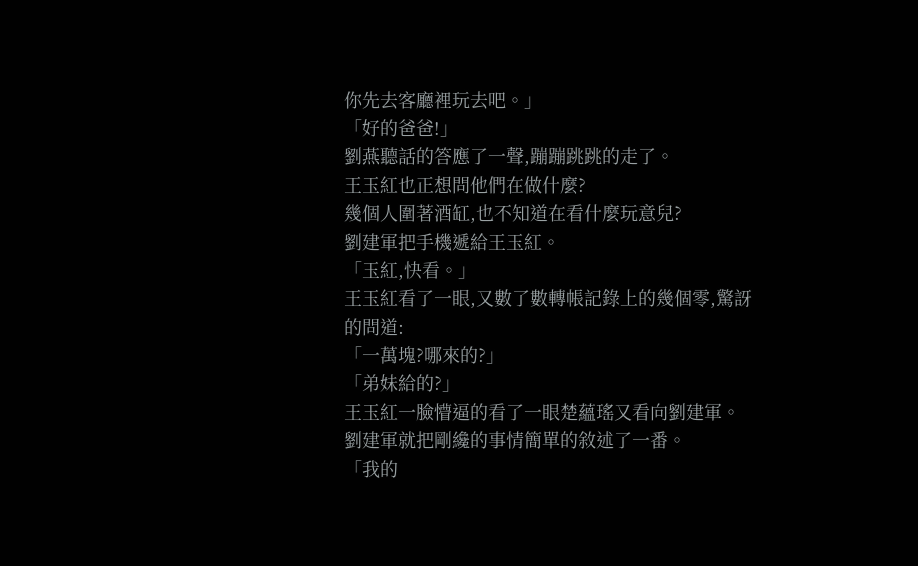你先去客廳裡玩去吧。」
「好的爸爸!」
劉燕聽話的答應了一聲,蹦蹦跳跳的走了。
王玉紅也正想問他們在做什麼?
幾個人圍著酒缸,也不知道在看什麼玩意兒?
劉建軍把手機遞給王玉紅。
「玉紅,快看。」
王玉紅看了一眼,又數了數轉帳記錄上的幾個零,驚訝的問道:
「一萬塊?哪來的?」
「弟妹給的?」
王玉紅一臉懵逼的看了一眼楚蘊瑤又看向劉建軍。
劉建軍就把剛纔的事情簡單的敘述了一番。
「我的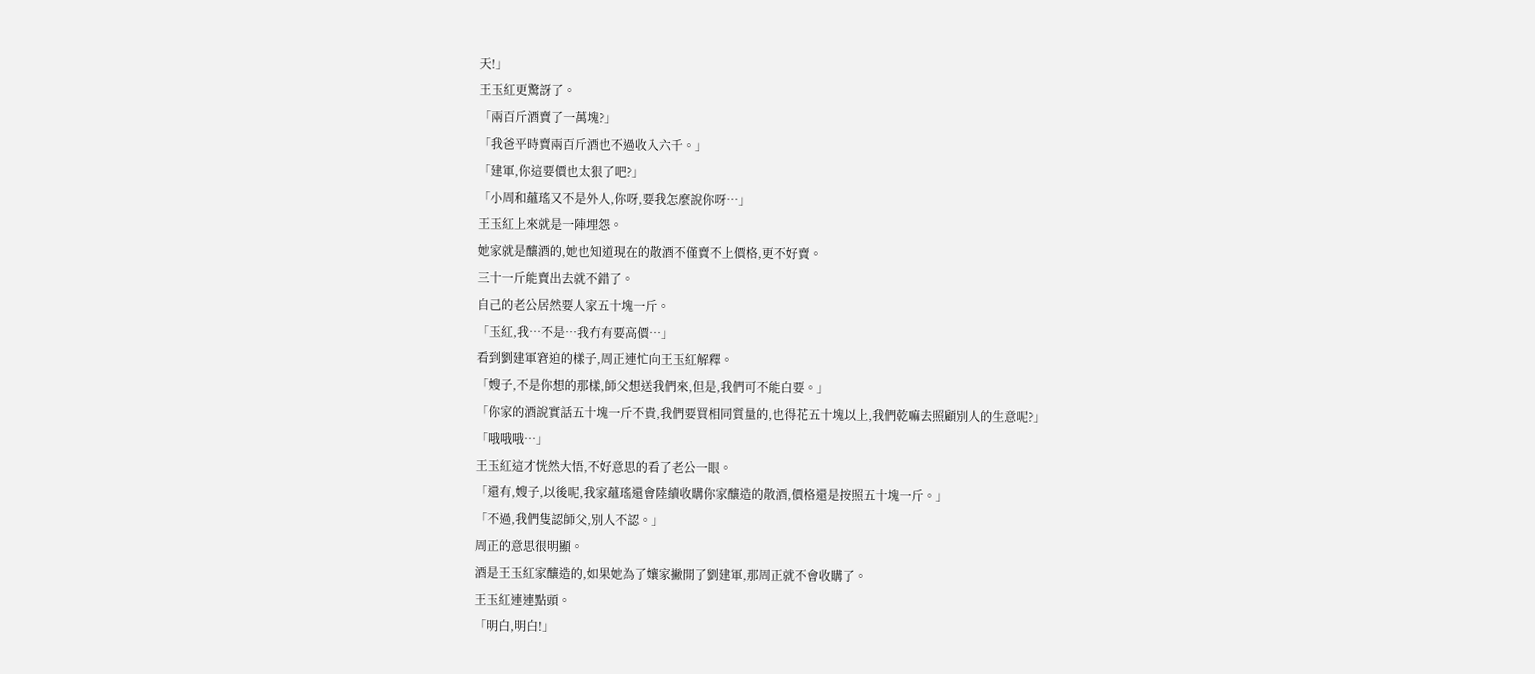天!」
王玉紅更驚訝了。
「兩百斤酒賣了一萬塊?」
「我爸平時賣兩百斤酒也不過收入六千。」
「建軍,你這要價也太狠了吧?」
「小周和蘊瑤又不是外人,你呀,要我怎麼說你呀…」
王玉紅上來就是一陣埋怨。
她家就是釀酒的,她也知道現在的散酒不僅賣不上價格,更不好賣。
三十一斤能賣出去就不錯了。
自己的老公居然要人家五十塊一斤。
「玉紅,我…不是…我冇有要高價…」
看到劉建軍窘迫的樣子,周正連忙向王玉紅解釋。
「嫂子,不是你想的那樣,師父想送我們來,但是,我們可不能白要。」
「你家的酒說實話五十塊一斤不貴,我們要買相同質量的,也得花五十塊以上,我們乾嘛去照顧別人的生意呢?」
「哦哦哦…」
王玉紅這才恍然大悟,不好意思的看了老公一眼。
「還有,嫂子,以後呢,我家蘊瑤還會陸續收購你家釀造的散酒,價格還是按照五十塊一斤。」
「不過,我們隻認師父,別人不認。」
周正的意思很明顯。
酒是王玉紅家釀造的,如果她為了孃家撇開了劉建軍,那周正就不會收購了。
王玉紅連連點頭。
「明白,明白!」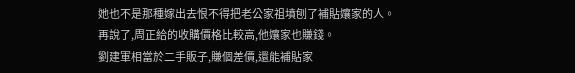她也不是那種嫁出去恨不得把老公家祖墳刨了補貼孃家的人。
再說了,周正給的收購價格比較高,他孃家也賺錢。
劉建軍相當於二手販子,賺個差價,還能補貼家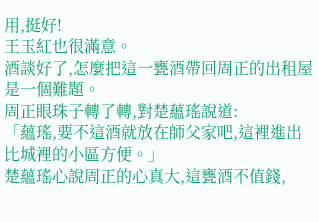用,挺好!
王玉紅也很滿意。
酒談好了,怎麼把這一甕酒帶回周正的出租屋是一個難題。
周正眼珠子轉了轉,對楚蘊瑤說道:
「蘊瑤,要不這酒就放在師父家吧,這裡進出比城裡的小區方便。」
楚蘊瑤心說周正的心真大,這甕酒不值錢,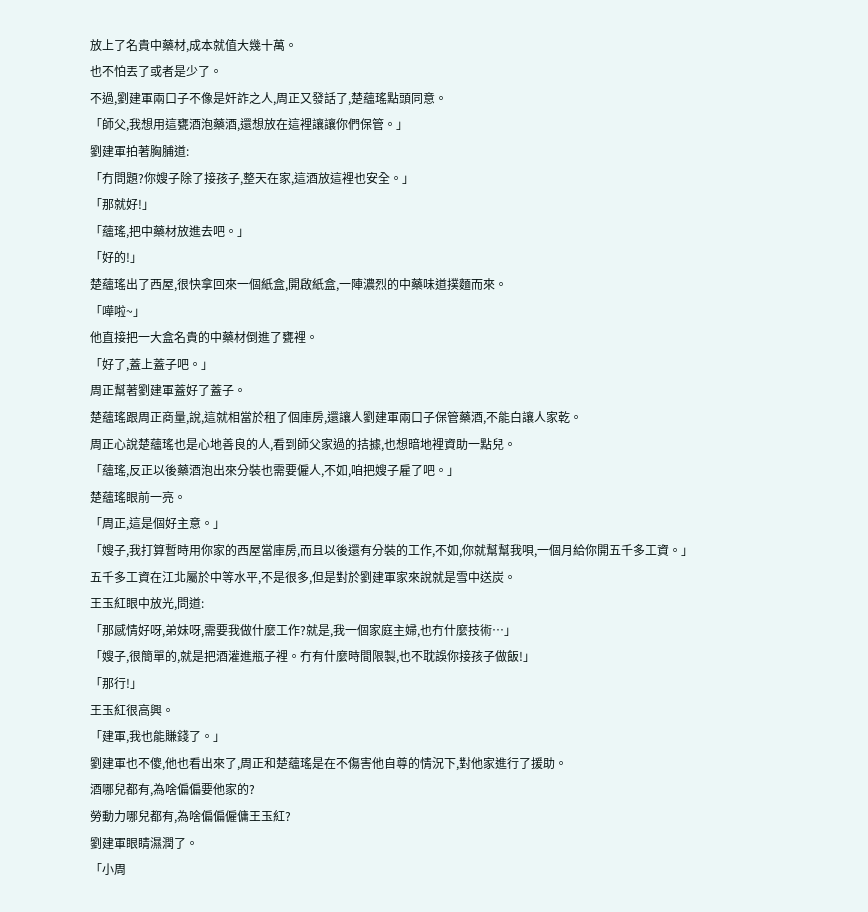放上了名貴中藥材,成本就值大幾十萬。
也不怕丟了或者是少了。
不過,劉建軍兩口子不像是奸詐之人,周正又發話了,楚蘊瑤點頭同意。
「師父,我想用這甕酒泡藥酒,還想放在這裡讓讓你們保管。」
劉建軍拍著胸脯道:
「冇問題?你嫂子除了接孩子,整天在家,這酒放這裡也安全。」
「那就好!」
「蘊瑤,把中藥材放進去吧。」
「好的!」
楚蘊瑤出了西屋,很快拿回來一個紙盒,開啟紙盒,一陣濃烈的中藥味道撲麵而來。
「嘩啦~」
他直接把一大盒名貴的中藥材倒進了甕裡。
「好了,蓋上蓋子吧。」
周正幫著劉建軍蓋好了蓋子。
楚蘊瑤跟周正商量,說,這就相當於租了個庫房,還讓人劉建軍兩口子保管藥酒,不能白讓人家乾。
周正心說楚蘊瑤也是心地善良的人,看到師父家過的拮據,也想暗地裡資助一點兒。
「蘊瑤,反正以後藥酒泡出來分裝也需要僱人,不如,咱把嫂子雇了吧。」
楚蘊瑤眼前一亮。
「周正,這是個好主意。」
「嫂子,我打算暫時用你家的西屋當庫房,而且以後還有分裝的工作,不如,你就幫幫我唄,一個月給你開五千多工資。」
五千多工資在江北屬於中等水平,不是很多,但是對於劉建軍家來說就是雪中送炭。
王玉紅眼中放光,問道:
「那感情好呀,弟妹呀,需要我做什麼工作?就是,我一個家庭主婦,也冇什麼技術…」
「嫂子,很簡單的,就是把酒灌進瓶子裡。冇有什麼時間限製,也不耽誤你接孩子做飯!」
「那行!」
王玉紅很高興。
「建軍,我也能賺錢了。」
劉建軍也不傻,他也看出來了,周正和楚蘊瑤是在不傷害他自尊的情況下,對他家進行了援助。
酒哪兒都有,為啥偏偏要他家的?
勞動力哪兒都有,為啥偏偏僱傭王玉紅?
劉建軍眼睛濕潤了。
「小周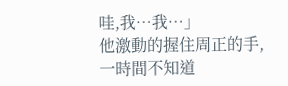哇,我…我…」
他激動的握住周正的手,一時間不知道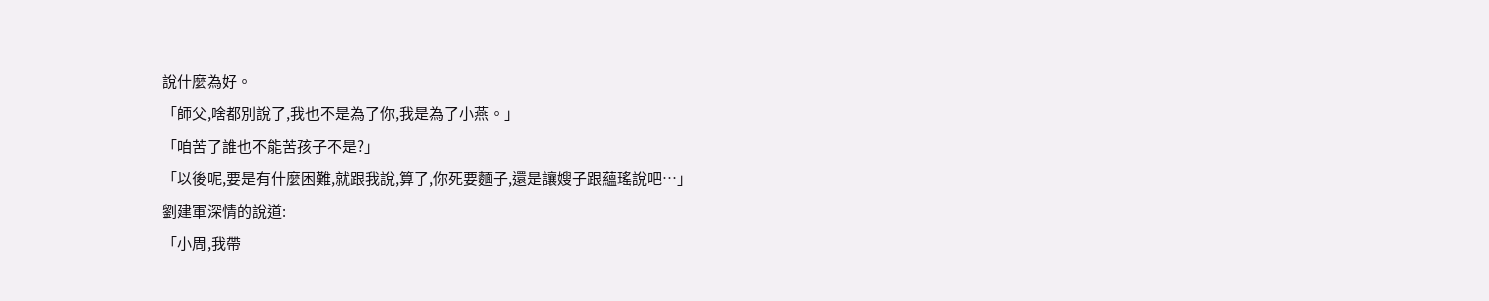說什麼為好。
「師父,啥都別說了,我也不是為了你,我是為了小燕。」
「咱苦了誰也不能苦孩子不是?」
「以後呢,要是有什麼困難,就跟我說,算了,你死要麵子,還是讓嫂子跟蘊瑤說吧…」
劉建軍深情的說道:
「小周,我帶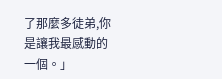了那麼多徒弟,你是讓我最感動的一個。」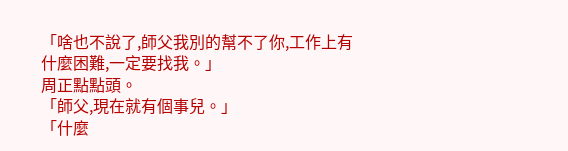「啥也不說了,師父我別的幫不了你,工作上有什麼困難,一定要找我。」
周正點點頭。
「師父,現在就有個事兒。」
「什麼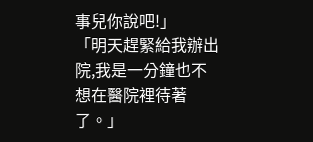事兒你說吧!」
「明天趕緊給我辦出院,我是一分鐘也不想在醫院裡待著了。」